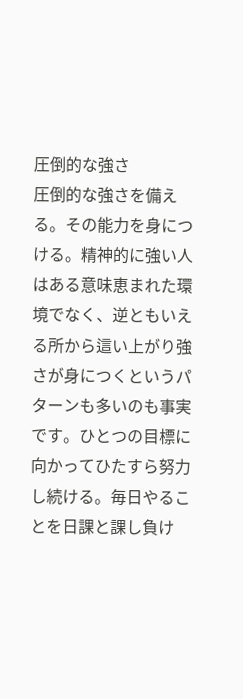圧倒的な強さ
圧倒的な強さを備える。その能力を身につける。精神的に強い人はある意味恵まれた環境でなく、逆ともいえる所から這い上がり強さが身につくというパターンも多いのも事実です。ひとつの目標に向かってひたすら努力し続ける。毎日やることを日課と課し負け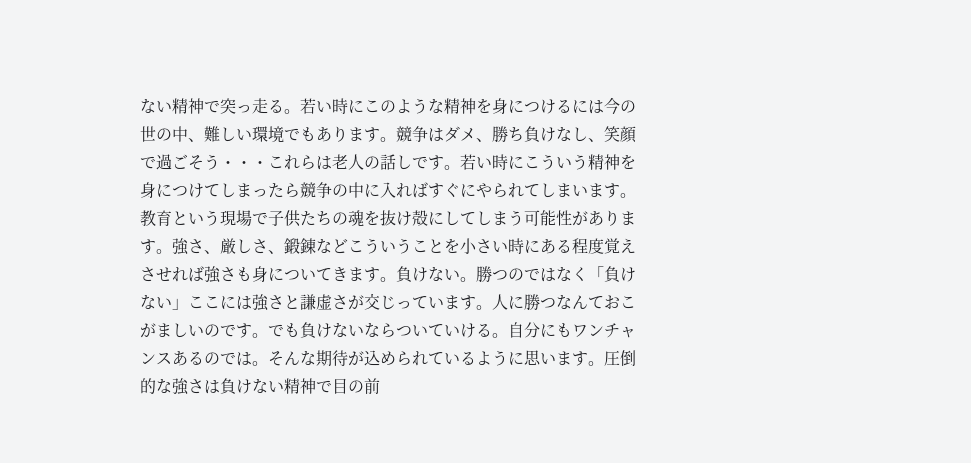ない精神で突っ走る。若い時にこのような精神を身につけるには今の世の中、難しい環境でもあります。競争はダメ、勝ち負けなし、笑顔で過ごそう・・・これらは老人の話しです。若い時にこういう精神を身につけてしまったら競争の中に入ればすぐにやられてしまいます。教育という現場で子供たちの魂を抜け殻にしてしまう可能性があります。強さ、厳しさ、鍛錬などこういうことを小さい時にある程度覚えさせれば強さも身についてきます。負けない。勝つのではなく「負けない」ここには強さと謙虚さが交じっています。人に勝つなんておこがましいのです。でも負けないならついていける。自分にもワンチャンスあるのでは。そんな期待が込められているように思います。圧倒的な強さは負けない精神で目の前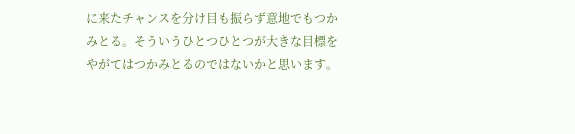に来たチャンスを分け目も振らず意地でもつかみとる。そういうひとつひとつが大きな目標をやがてはつかみとるのではないかと思います。